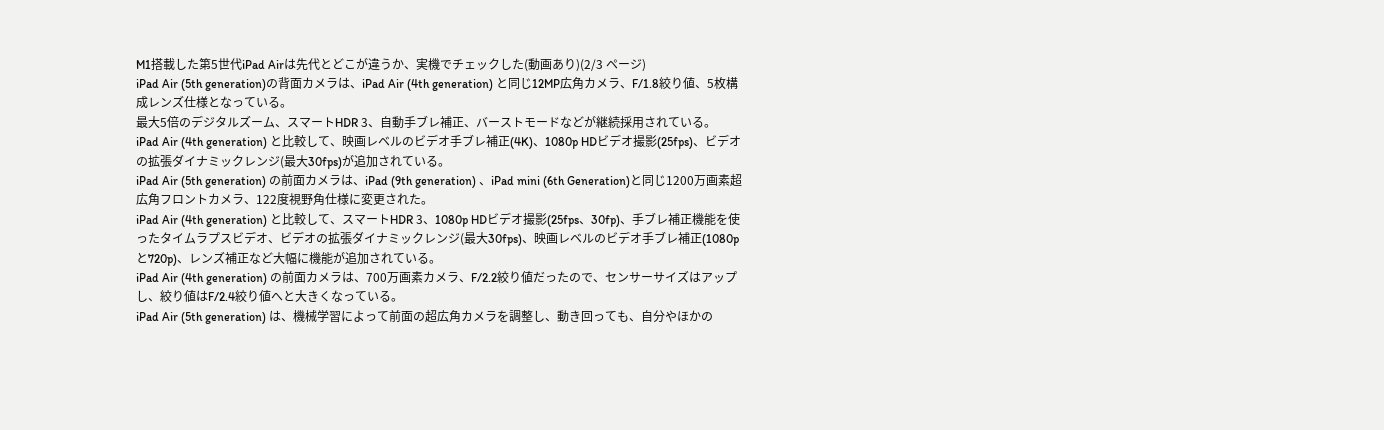M1搭載した第5世代iPad Airは先代とどこが違うか、実機でチェックした(動画あり)(2/3 ページ)
iPad Air (5th generation)の背面カメラは、iPad Air (4th generation) と同じ12MP広角カメラ、F/1.8絞り値、5枚構成レンズ仕様となっている。
最大5倍のデジタルズーム、スマートHDR 3、自動手ブレ補正、バーストモードなどが継続採用されている。
iPad Air (4th generation) と比較して、映画レベルのビデオ手ブレ補正(4K)、1080p HDビデオ撮影(25fps)、ビデオの拡張ダイナミックレンジ(最大30fps)が追加されている。
iPad Air (5th generation) の前面カメラは、iPad (9th generation) 、iPad mini (6th Generation)と同じ1200万画素超広角フロントカメラ、122度視野角仕様に変更された。
iPad Air (4th generation) と比較して、スマートHDR 3、1080p HDビデオ撮影(25fps、30fp)、手ブレ補正機能を使ったタイムラプスビデオ、ビデオの拡張ダイナミックレンジ(最大30fps)、映画レベルのビデオ手ブレ補正(1080pと720p)、レンズ補正など大幅に機能が追加されている。
iPad Air (4th generation) の前面カメラは、700万画素カメラ、F/2.2絞り値だったので、センサーサイズはアップし、絞り値はF/2.4絞り値へと大きくなっている。
iPad Air (5th generation) は、機械学習によって前面の超広角カメラを調整し、動き回っても、自分やほかの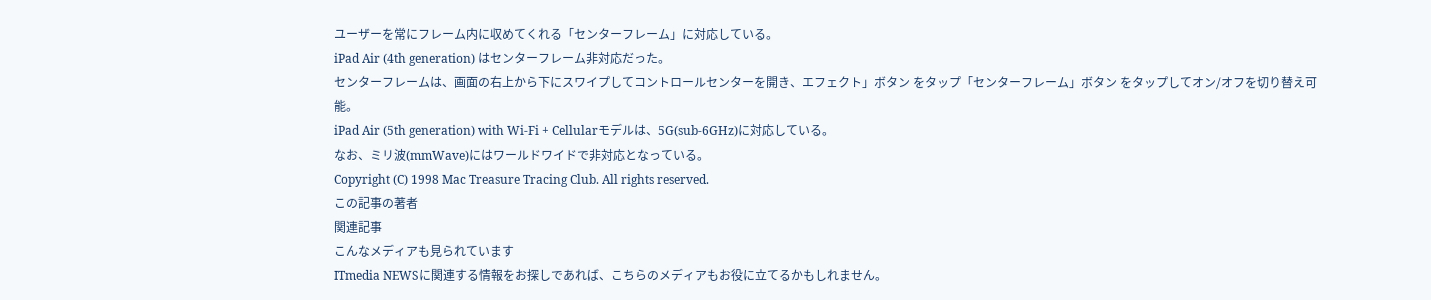ユーザーを常にフレーム内に収めてくれる「センターフレーム」に対応している。
iPad Air (4th generation) はセンターフレーム非対応だった。
センターフレームは、画面の右上から下にスワイプしてコントロールセンターを開き、エフェクト」ボタン をタップ「センターフレーム」ボタン をタップしてオン/オフを切り替え可能。
iPad Air (5th generation) with Wi-Fi + Cellularモデルは、5G(sub-6GHz)に対応している。
なお、ミリ波(mmWave)にはワールドワイドで非対応となっている。
Copyright (C) 1998 Mac Treasure Tracing Club. All rights reserved.
この記事の著者
関連記事
こんなメディアも見られています
ITmedia NEWSに関連する情報をお探しであれば、こちらのメディアもお役に立てるかもしれません。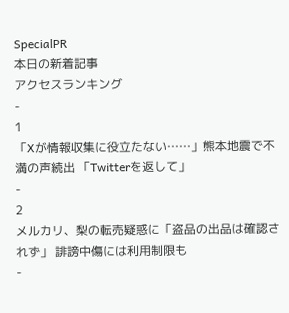SpecialPR
本日の新着記事
アクセスランキング
-
1
「Xが情報収集に役立たない……」熊本地震で不満の声続出 「Twitterを返して」
-
2
メルカリ、梨の転売疑惑に「盗品の出品は確認されず」 誹謗中傷には利用制限も
-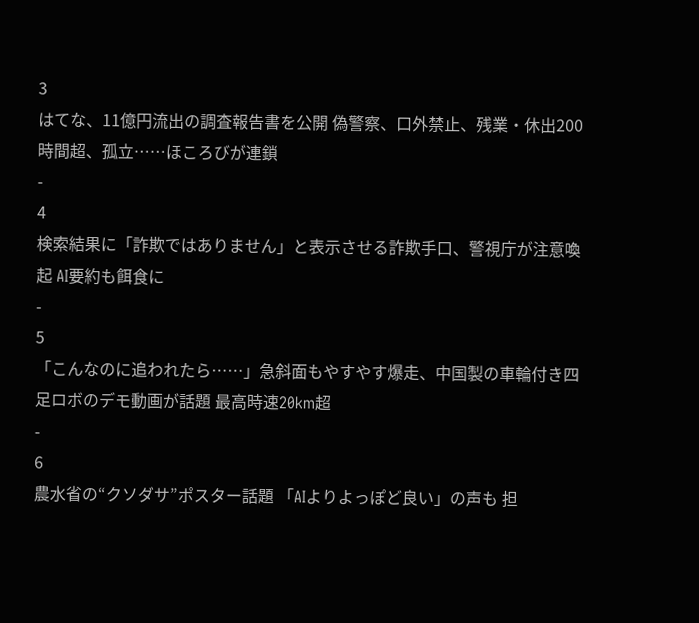3
はてな、11億円流出の調査報告書を公開 偽警察、口外禁止、残業・休出200時間超、孤立……ほころびが連鎖
-
4
検索結果に「詐欺ではありません」と表示させる詐欺手口、警視庁が注意喚起 AI要約も餌食に
-
5
「こんなのに追われたら……」急斜面もやすやす爆走、中国製の車輪付き四足ロボのデモ動画が話題 最高時速20km超
-
6
農水省の“クソダサ”ポスター話題 「AIよりよっぽど良い」の声も 担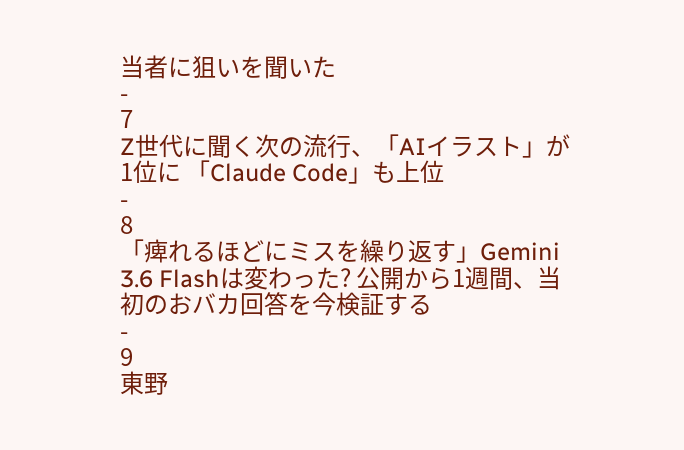当者に狙いを聞いた
-
7
Z世代に聞く次の流行、「AIイラスト」が1位に 「Claude Code」も上位
-
8
「痺れるほどにミスを繰り返す」Gemini 3.6 Flashは変わった? 公開から1週間、当初のおバカ回答を今検証する
-
9
東野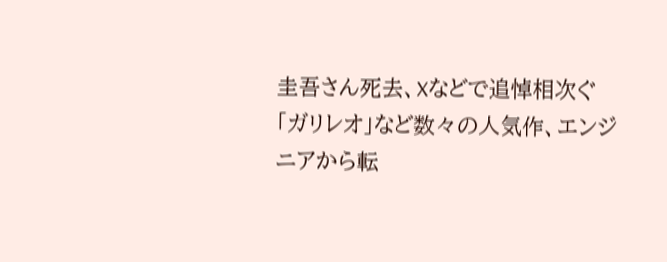圭吾さん死去、Xなどで追悼相次ぐ 「ガリレオ」など数々の人気作、エンジニアから転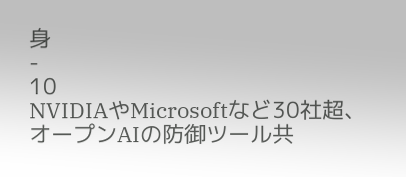身
-
10
NVIDIAやMicrosoftなど30社超、オープンAIの防御ツール共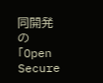同開発の「Open Secure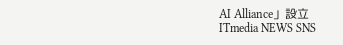AI Alliance」設立
ITmedia NEWS SNS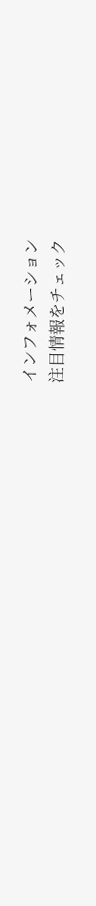インフォメーション
注目情報をチェック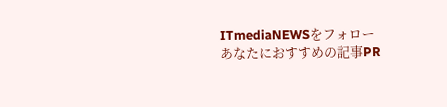ITmediaNEWSをフォロー
あなたにおすすめの記事PR